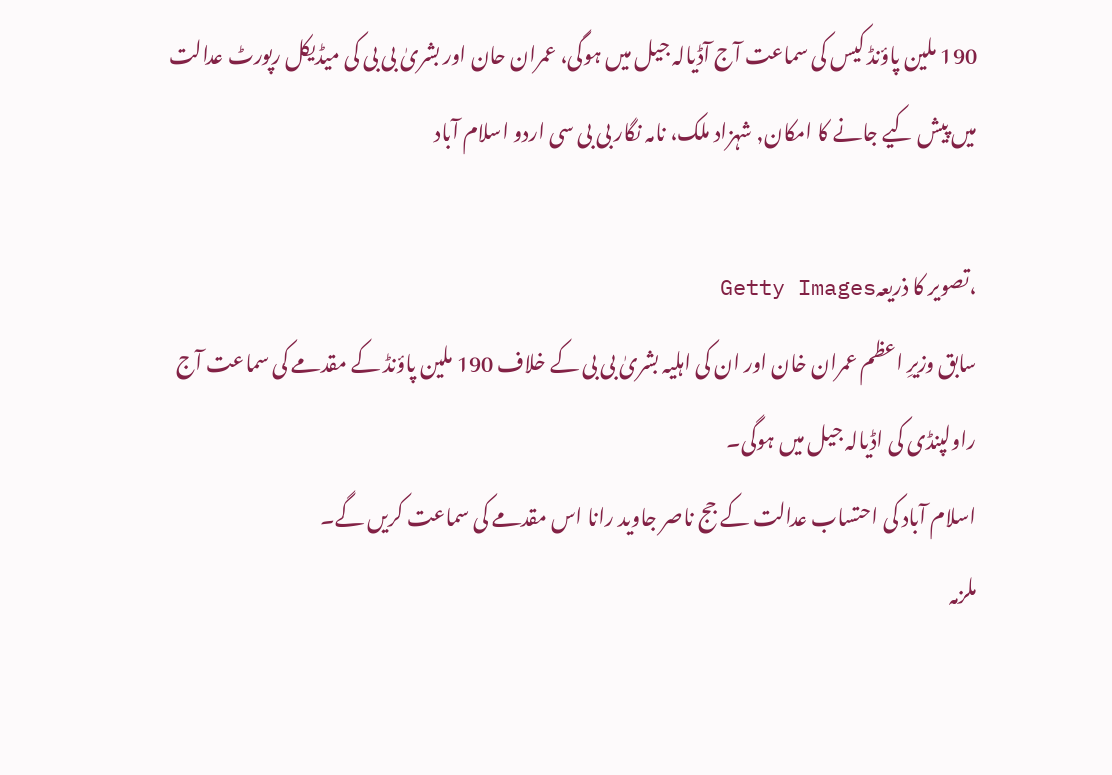190 ملین پاؤنڈ کیس کی سماعت آج آڈیالہ جیل میں ہوگی، عمران حان اور بشریٰ بی بی کی میڈیکل رپورٹ عدالت میں پیش کیے جانے کا امکان, شہزاد ملک، نامہ نگار بی بی سی اردو اسلام آباد

،تصویر کا ذریعہGetty Images
سابق وزیرِ اعظم عمران خان اور ان کی اہلیہ بشریٰ بی بی کے خلاف 190 ملین پاؤنڈ کے مقدمے کی سماعت آج راولپنڈی کی اڈیالہ جیل میں ہوگی۔
اسلام آباد کی احتساب عدالت کے جج ناصر جاوید رانا اس مقدمے کی سماعت کریں گے۔
ملزمہ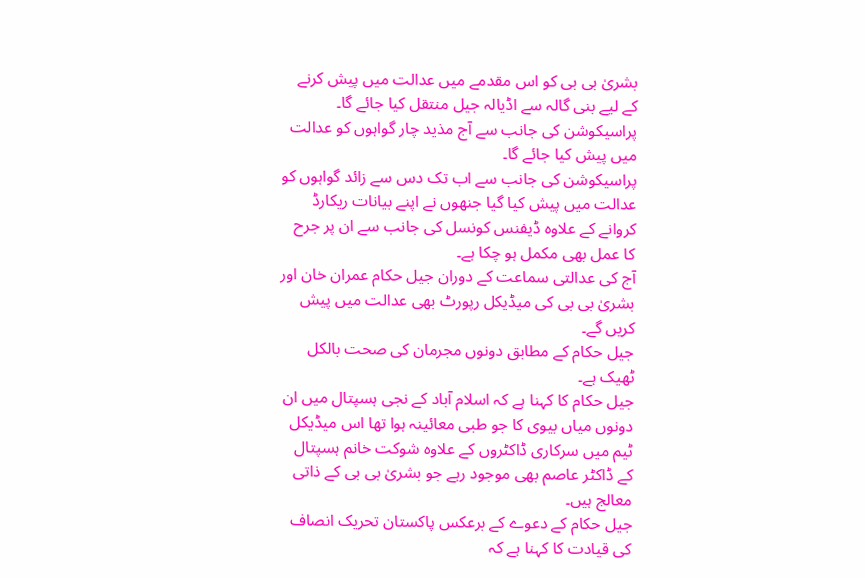بشریٰ بی بی کو اس مقدمے میں عدالت میں پیش کرنے کے لیے بنی گالہ سے اڈیالہ جیل منتقل کیا جائے گا۔
پراسیکوشن کی جانب سے آج مذید چار گواہوں کو عدالت میں پیش کیا جائے گا۔
پراسیکوشن کی جانب سے اب تک دس سے زائد گواہوں کو عدالت میں پیش کیا گیا جنھوں نے اپنے بیانات ریکارڈ کروانے کے علاوہ ڈیفنس کونسل کی جانب سے ان پر جرح کا عمل بھی مکمل ہو چکا ہے۔
آج کی عدالتی سماعت کے دوران جیل حکام عمران خان اور بشریٰ بی بی کی میڈیکل رپورٹ بھی عدالت میں پیش کریں گے۔
جیل حکام کے مطابق دونوں مجرمان کی صحت بالکل ٹھیک ہے۔
جیل حکام کا کہنا ہے کہ اسلام آباد کے نجی ہسپتال میں ان دونوں میاں بیوی کا جو طبی معائینہ ہوا تھا اس میڈیکل ٹیم میں سرکاری ڈاکٹروں کے علاوہ شوکت خانم ہسپتال کے ڈاکٹر عاصم بھی موجود رہے جو بشریٰ بی بی کے ذاتی معالج ہیں۔
جیل حکام کے دعوے کے برعکس پاکستان تحریک انصاف کی قیادت کا کہنا ہے کہ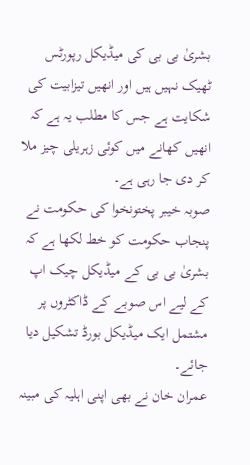بشریٰ بی بی کی میڈیکل رپورٹس ٹھیک نہیں ہیں اور انھیں تیزابیت کی شکایت ہے جس کا مطلب یہ ہے کہ انھیں کھانے میں کوئی زہریلی چیز ملا کر دی جا رہی ہے۔
صوبہ خیبر پختونخوا کی حکومت نے پنجاب حکومت کو خط لکھا ہے کہ بشریٰ بی بی کے میڈیکل چیک اپ کے لیے اس صوبے کے ڈاکٹروں پر مشتمل ایک میڈیکل بورڈ تشکیل دیا جائے۔
عمران خان نے بھی اپنی اہلیہ کی مبینہ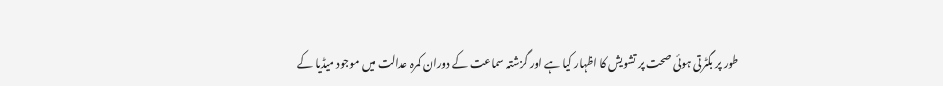طور پر بگٹرتی ہوئی صحت پر تشویش کا اظہار کیا ہے اور گزشتہ سماعت کے دوران کمرہ عدالت میں موجود میڈیا کے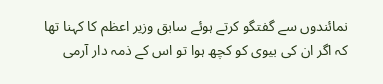نمائندوں سے گفتگو کرتے ہوئے سابق وزیر اعظم کا کہنا تھا کہ اگر ان کی بیوی کو کچھ ہوا تو اس کے ذمہ دار آرمی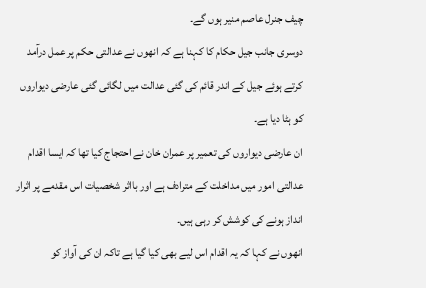چیف جنرل عاصم منیر ہوں گے۔
دوسری جانب جیل حکام کا کہنا ہے کہ انھوں نے عدالتی حکم پر عمل درآمد کرتے ہوئے جیل کے اندر قائم کی گئی عدالت میں لگائی گئی عارضی دیواروں کو ہٹا دیا ہے۔
ان عارضی دیواروں کی تعمیر پر عمران خان نے احتجاج کیا تھا کہ ایسا اقدام عدالتی امور میں مداخلت کے مترادف ہے اور بااثر شخصیات اس مقدمے پر اثرار انداز ہونے کی کوشش کر رہی ہیں۔
انھوں نے کہا کہ یہ اقدام اس لیے بھی کیا گیا ہے تاکہ ان کی آواز کو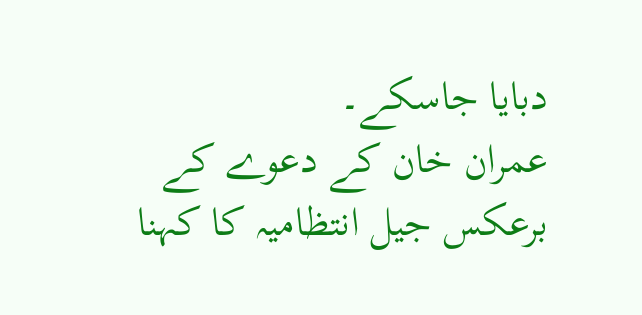دبایا جاسکے۔
عمران خان کے دعوے کے برعکس جیل انتظامیہ کا کہنا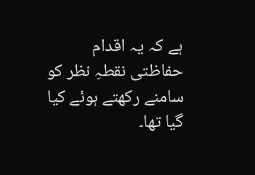ہے کہ یہ اقدام حفاظتی نقطہِ نظر کو سامنے رکھتے ہوئے کیا گیا تھا۔